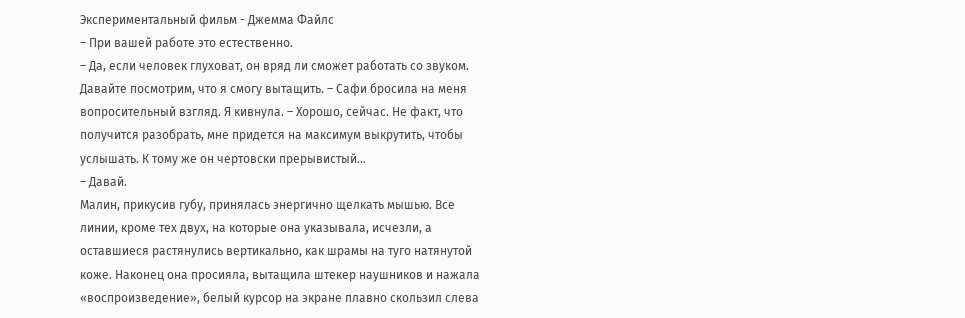Экспериментальный фильм - Джемма Файлс
– При вашей работе это естественно.
– Да, если человек глуховат, он вряд ли сможет работать со звуком. Давайте посмотрим, что я смогу вытащить. – Сафи бросила на меня вопросительный взгляд. Я кивнула. – Хорошо, сейчас. Не факт, что получится разобрать, мне придется на максимум выкрутить, чтобы услышать. К тому же он чертовски прерывистый…
– Давай.
Малин, прикусив губу, принялась энергично щелкать мышью. Все линии, кроме тех двух, на которые она указывала, исчезли, а оставшиеся растянулись вертикально, как шрамы на туго натянутой коже. Наконец она просияла, вытащила штекер наушников и нажала «воспроизведение», белый курсор на экране плавно скользил слева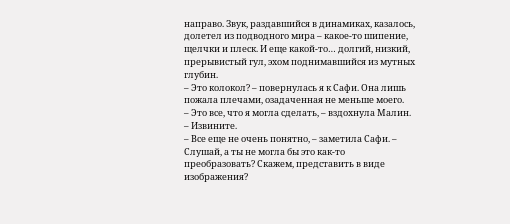направо. Звук, раздавшийся в динамиках, казалось, долетел из подводного мира – какое-то шипение, щелчки и плеск. И еще какой-то… долгий, низкий, прерывистый гул, эхом поднимавшийся из мутных глубин.
– Это колокол? – повернулась я к Сафи. Она лишь пожала плечами, озадаченная не меньше моего.
– Это все, что я могла сделать, – вздохнула Малин. – Извините.
– Все еще не очень понятно, – заметила Сафи. – Слушай, а ты не могла бы это как-то преобразовать? Скажем, представить в виде изображения?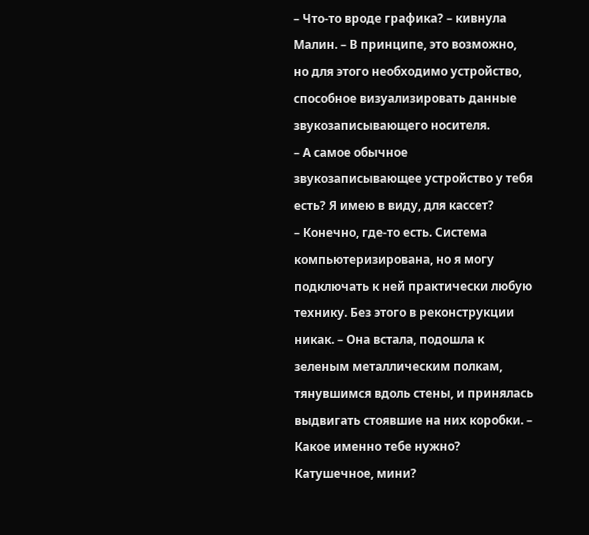– Что-то вроде графика? – кивнула Малин. – В принципе, это возможно, но для этого необходимо устройство, способное визуализировать данные звукозаписывающего носителя.
– А самое обычное звукозаписывающее устройство у тебя есть? Я имею в виду, для кассет?
– Конечно, где-то есть. Система компьютеризирована, но я могу подключать к ней практически любую технику. Без этого в реконструкции никак. – Она встала, подошла к зеленым металлическим полкам, тянувшимся вдоль стены, и принялась выдвигать стоявшие на них коробки. – Какое именно тебе нужно? Катушечное, мини?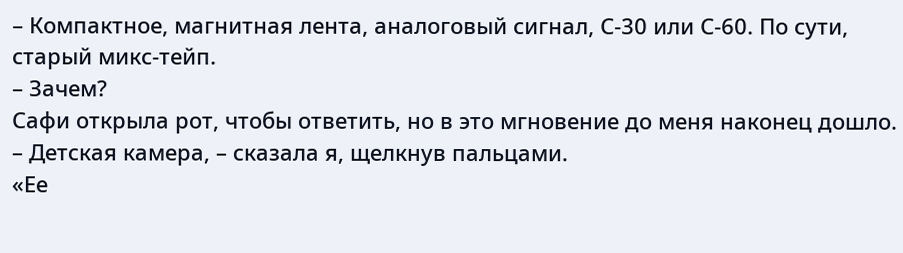– Компактное, магнитная лента, аналоговый сигнал, С-30 или С-60. По сути, старый микс-тейп.
– Зачем?
Сафи открыла рот, чтобы ответить, но в это мгновение до меня наконец дошло.
– Детская камера, – сказала я, щелкнув пальцами.
«Ее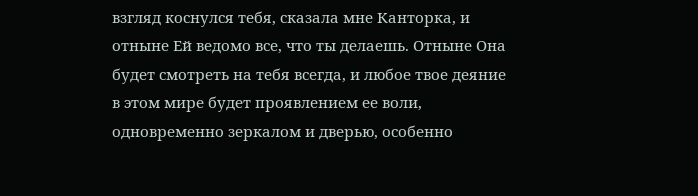взгляд коснулся тебя, сказала мне Канторка, и отныне Ей ведомо все, что ты делаешь. Отныне Она будет смотреть на тебя всегда, и любое твое деяние в этом мире будет проявлением ее воли, одновременно зеркалом и дверью, особенно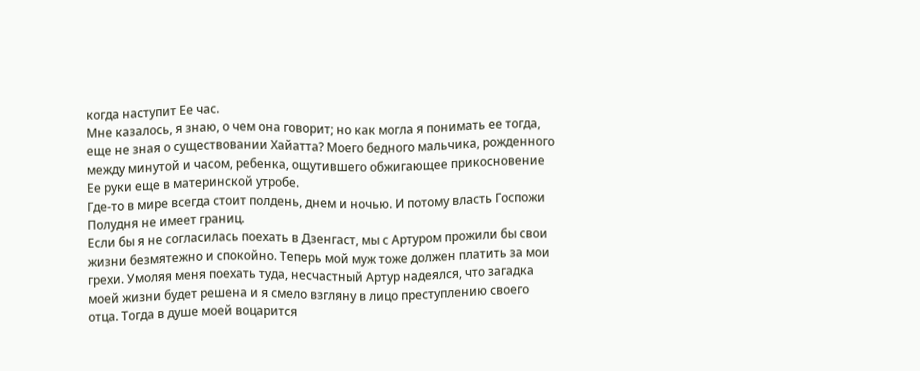когда наступит Ее час.
Мне казалось, я знаю, о чем она говорит; но как могла я понимать ее тогда, еще не зная о существовании Хайатта? Моего бедного мальчика, рожденного между минутой и часом, ребенка, ощутившего обжигающее прикосновение Ее руки еще в материнской утробе.
Где-то в мире всегда стоит полдень, днем и ночью. И потому власть Госпожи Полудня не имеет границ.
Если бы я не согласилась поехать в Дзенгаст, мы с Артуром прожили бы свои жизни безмятежно и спокойно. Теперь мой муж тоже должен платить за мои грехи. Умоляя меня поехать туда, несчастный Артур надеялся, что загадка моей жизни будет решена и я смело взгляну в лицо преступлению своего отца. Тогда в душе моей воцарится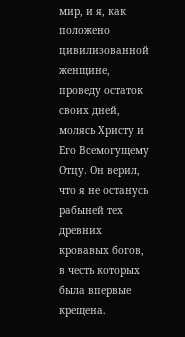мир, и я, как положено цивилизованной женщине, проведу остаток своих дней, молясь Христу и Его Всемогущему Отцу. Он верил, что я не останусь рабыней тех древних кровавых богов, в честь которых была впервые крещена.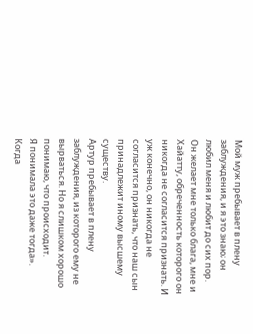Мой муж пребывает в плену заблуждения, и я это знаю; он любил меня и любит до сих пор. Он желает мне только блага, мне и Хайатту, обреченность которого он никогда не согласится признать. И уж конечно, он никогда не согласится признать, что наш сын принадлежит иному высшему существу.
Артур пребывает в плену заблуждения, из которого ему не вырваться. Но я слишком хорошо понимаю, что происходит.
Я понимала это даже тогда».
Когда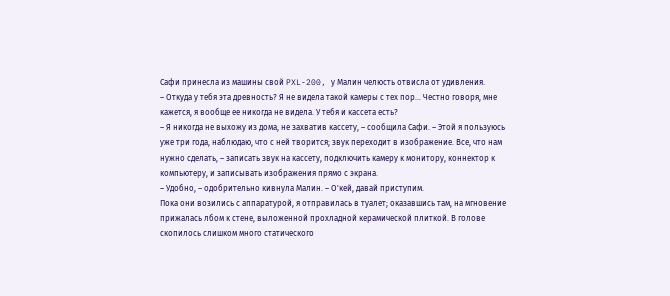Сафи принесла из машины свой PXL-200, у Малин челюсть отвисла от удивления.
– Откуда у тебя эта древность? Я не видела такой камеры с тех пор… Честно говоря, мне кажется, я вообще ее никогда не видела. У тебя и кассета есть?
– Я никогда не выхожу из дома, не захватив кассету, – сообщила Сафи. – Этой я пользуюсь уже три года, наблюдаю, что с ней творится; звук переходит в изображение. Все, что нам нужно сделать, – записать звук на кассету, подключить камеру к монитору, коннектор к компьютеру, и записывать изображения прямо с экрана.
– Удобно, – одобрительно кивнула Малин. – О'кей, давай приступим.
Пока они возились с аппаратурой, я отправилась в туалет; оказавшись там, на мгновение прижалась лбом к стене, выложенной прохладной керамической плиткой. В голове скопилось слишком много статического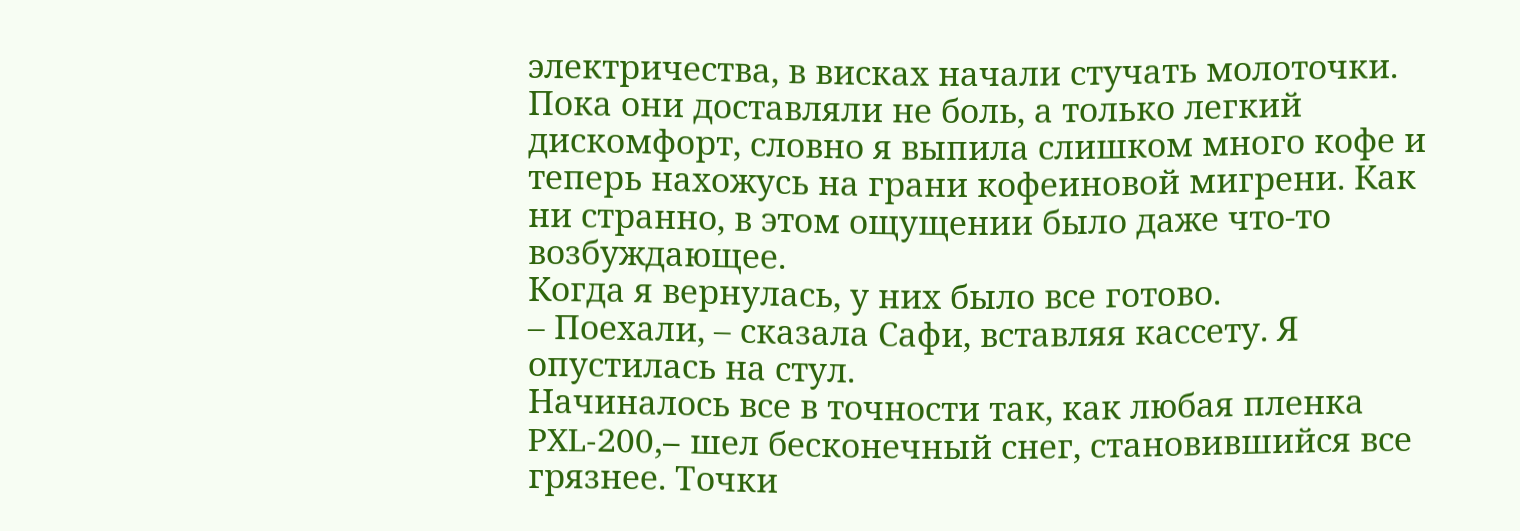электричества, в висках начали стучать молоточки. Пока они доставляли не боль, а только легкий дискомфорт, словно я выпила слишком много кофе и теперь нахожусь на грани кофеиновой мигрени. Как ни странно, в этом ощущении было даже что-то возбуждающее.
Когда я вернулась, у них было все готово.
– Поехали, – сказала Сафи, вставляя кассету. Я опустилась на стул.
Начиналось все в точности так, как любая пленка PXL-200,– шел бесконечный снег, становившийся все грязнее. Точки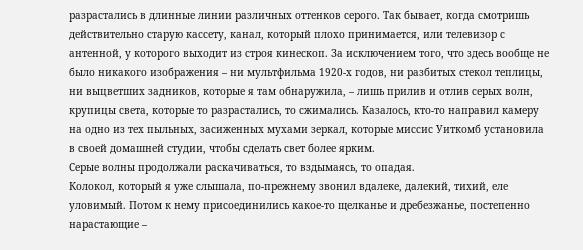разрастались в длинные линии различных оттенков серого. Так бывает, когда смотришь действительно старую кассету, канал, который плохо принимается, или телевизор с антенной, у которого выходит из строя кинескоп. За исключением того, что здесь вообще не было никакого изображения – ни мультфильма 1920-х годов, ни разбитых стекол теплицы, ни выцветших задников, которые я там обнаружила, – лишь прилив и отлив серых волн, крупицы света, которые то разрастались, то сжимались. Казалось, кто-то направил камеру на одно из тех пыльных, засиженных мухами зеркал, которые миссис Уиткомб установила в своей домашней студии, чтобы сделать свет более ярким.
Серые волны продолжали раскачиваться, то вздымаясь, то опадая.
Колокол, который я уже слышала, по-прежнему звонил вдалеке, далекий, тихий, еле уловимый. Потом к нему присоединились какое-то щелканье и дребезжанье, постепенно нарастающие –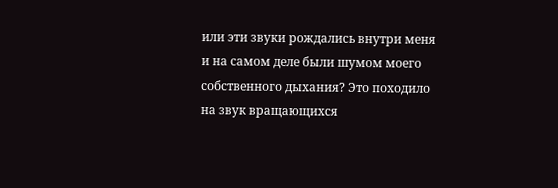или эти звуки рождались внутри меня и на самом деле были шумом моего собственного дыхания? Это походило на звук вращающихся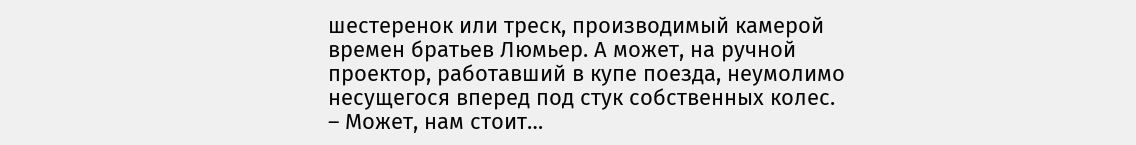шестеренок или треск, производимый камерой времен братьев Люмьер. А может, на ручной проектор, работавший в купе поезда, неумолимо несущегося вперед под стук собственных колес.
– Может, нам стоит…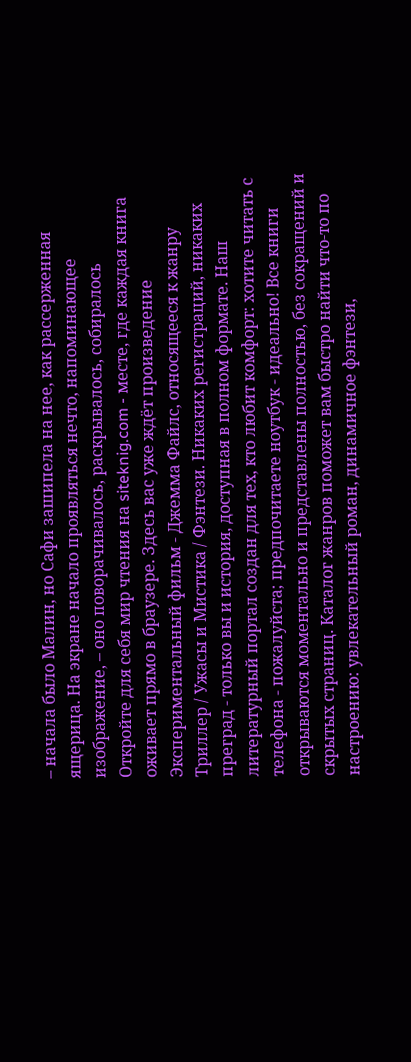– начала было Малин, но Сафи зашипела на нее, как рассерженная ящерица. На экране начало проявляться нечто, напоминающее изображение, – оно поворачивалось, раскрывалось, собиралось
Откройте для себя мир чтения на siteknig.com - месте, где каждая книга оживает прямо в браузере. Здесь вас уже ждёт произведение Экспериментальный фильм - Джемма Файлс, относящееся к жанру Триллер / Ужасы и Мистика / Фэнтези. Никаких регистраций, никаких преград - только вы и история, доступная в полном формате. Наш литературный портал создан для тех, кто любит комфорт: хотите читать с телефона - пожалуйста; предпочитаете ноутбук - идеально! Все книги открываются моментально и представлены полностью, без сокращений и скрытых страниц. Каталог жанров поможет вам быстро найти что-то по настроению: увлекательный роман, динамичное фэнтези,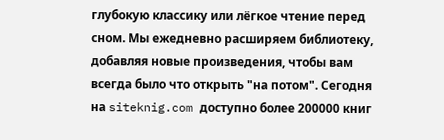глубокую классику или лёгкое чтение перед сном. Мы ежедневно расширяем библиотеку, добавляя новые произведения, чтобы вам всегда было что открыть "на потом". Сегодня на siteknig.com доступно более 200000 книг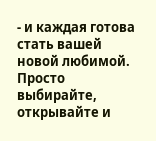- и каждая готова стать вашей новой любимой. Просто выбирайте, открывайте и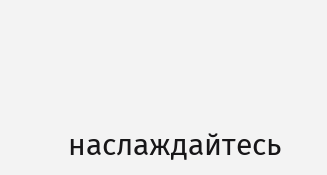наслаждайтесь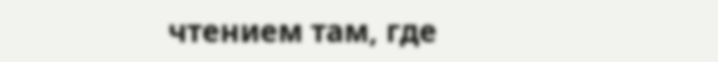чтением там, где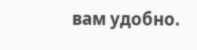вам удобно.